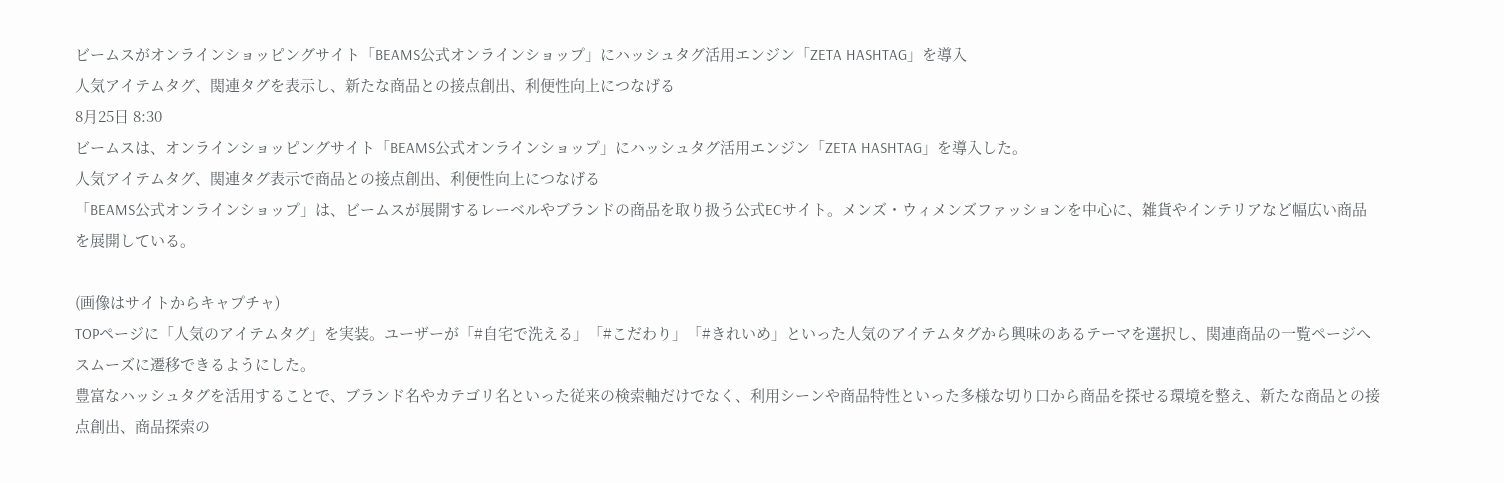ビームスがオンラインショッピングサイト「BEAMS公式オンラインショップ」にハッシュタグ活用エンジン「ZETA HASHTAG」を導入
人気アイテムタグ、関連タグを表示し、新たな商品との接点創出、利便性向上につなげる
8月25日 8:30
ビームスは、オンラインショッピングサイト「BEAMS公式オンラインショップ」にハッシュタグ活用エンジン「ZETA HASHTAG」を導入した。
人気アイテムタグ、関連タグ表示で商品との接点創出、利便性向上につなげる
「BEAMS公式オンラインショップ」は、ビームスが展開するレーベルやブランドの商品を取り扱う公式ECサイト。メンズ・ウィメンズファッションを中心に、雑貨やインテリアなど幅広い商品を展開している。

(画像はサイトからキャプチャ)
TOPページに「人気のアイテムタグ」を実装。ユーザーが「#自宅で洗える」「#こだわり」「#きれいめ」といった人気のアイテムタグから興味のあるテーマを選択し、関連商品の一覧ページへスムーズに遷移できるようにした。
豊富なハッシュタグを活用することで、ブランド名やカテゴリ名といった従来の検索軸だけでなく、利用シーンや商品特性といった多様な切り口から商品を探せる環境を整え、新たな商品との接点創出、商品探索の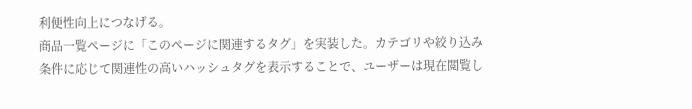利便性向上につなげる。
商品一覧ページに「このページに関連するタグ」を実装した。カテゴリや絞り込み条件に応じて関連性の高いハッシュタグを表示することで、ユーザーは現在閲覧し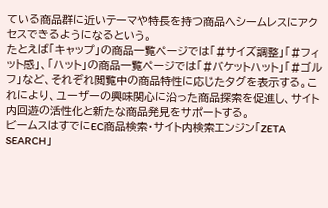ている商品群に近いテーマや特長を持つ商品へシームレスにアクセスできるようになるという。
たとえば「キャップ」の商品一覧ページでは「#サイズ調整」「#フィット感」、「ハット」の商品一覧ページでは「#バケットハット」「#ゴルフ」など、それぞれ閲覧中の商品特性に応じたタグを表示する。これにより、ユーザーの興味関心に沿った商品探索を促進し、サイト内回遊の活性化と新たな商品発見をサポートする。
ビームスはすでにEC商品検索・サイト内検索エンジン「ZETA SEARCH」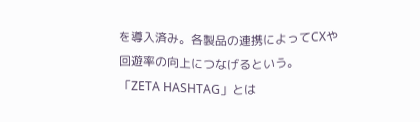を導入済み。各製品の連携によってCXや回遊率の向上につなげるという。
「ZETA HASHTAG」とは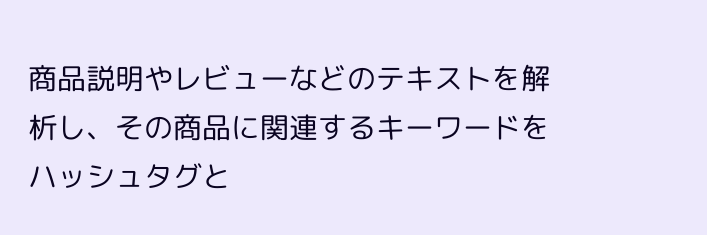商品説明やレビューなどのテキストを解析し、その商品に関連するキーワードをハッシュタグと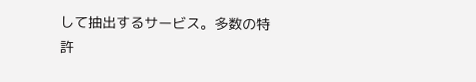して抽出するサービス。多数の特許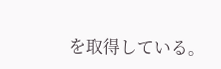を取得している。